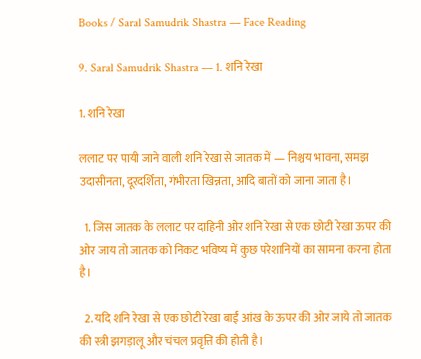Books / Saral Samudrik Shastra — Face Reading

9. Saral Samudrik Shastra — 1. शनि रेखा

1. शनि रेखा

ललाट पर पायी जाने वाली शनि रेखा से जातक में — निश्चय भावना, समझ उदासीनता, दूरदर्शिता, गंभीरता खिन्नता, आदि बातों को जाना जाता है।

  1. जिस जातक के ललाट पर दाहिनी ओर शनि रेखा से एक छोटी रेखा ऊपर की ओर जाय तो जातक को निकट भविष्य में कुछ परेशानियों का सामना करना होता है।

  2. यदि शनि रेखा से एक छोटी रेखा बाईं आंख के ऊपर की ओर जाये तो जातक की स्त्री झगड़ालू और चंचल प्रवृत्ति की होती है।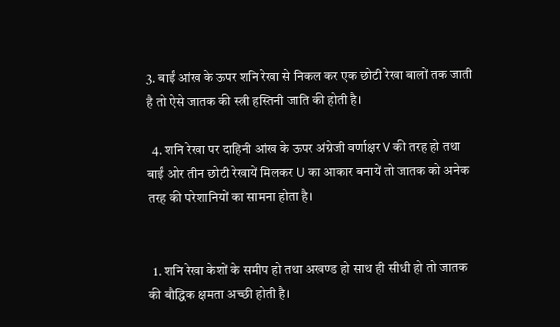3. बाईं आंख के ऊपर शनि रेखा से निकल कर एक छोटी रेखा बालों तक जाती है तो ऐसे जातक की स्त्री हस्तिनी जाति की होती है।

  4. शनि रेखा पर दाहिनी आंख के ऊपर अंग्रेजी वर्णाक्षर V की तरह हो तथा बाईं ओर तीन छोटी रेखायें मिलकर U का आकार बनायें तो जातक को अनेक तरह की परेशानियों का सामना होता है।


  1. शनि रेखा केशों के समीप हो तथा अखण्ड हो साथ ही सीधी हो तो जातक की बौद्धिक क्षमता अच्छी होती है।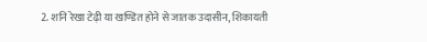2. शनि रेखा टेढ़ी या खण्डित होने से जातक उदासीन, शिकायती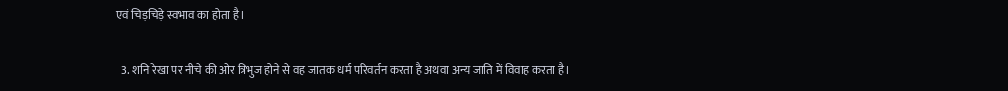एवं चिड़चिड़े स्वभाव का होता है।

  3. शनि रेखा पर नीचे की ओर त्रिभुज होने से वह जातक धर्म परिवर्तन करता है अथवा अन्य जाति में विवाह करता है।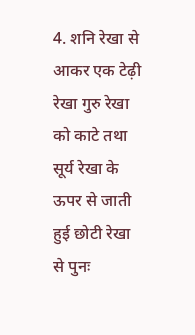4. शनि रेखा से आकर एक टेढ़ी रेखा गुरु रेखा को काटे तथा सूर्य रेखा के ऊपर से जाती हुई छोटी रेखा से पुनः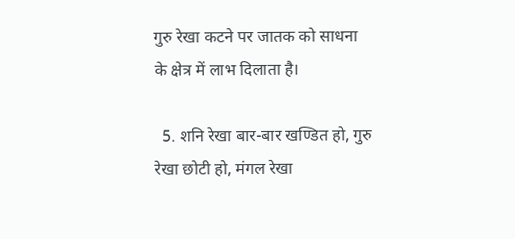गुरु रेखा कटने पर जातक को साधना के क्षेत्र में लाभ दिलाता है।

  5. शनि रेखा बार-बार खण्डित हो, गुरु रेखा छोटी हो, मंगल रेखा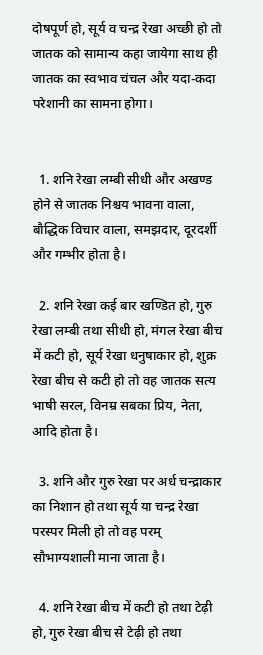दोषपूर्ण हो, सूर्य व चन्द्र रेखा अच्छी हो तो जातक को सामान्य कहा जायेगा साथ ही जातक का स्वभाव चंचल और यदा-कदा परेशानी का सामना होगा।


  1. शनि रेखा लम्बी सीधी और अखण्ड होने से जातक निश्चय भावना वाला, बौद्धिक विचार वाला, समझदार, दूरदर्शी और गम्भीर होता है।

  2. शनि रेखा कई बार खण्डित हो, गुरु रेखा लम्बी तथा सीधी हो, मंगल रेखा बीच में कटी हो, सूर्य रेखा धनुषाकार हो, शुक्र रेखा बीच से कटी हो तो वह जातक सत्य भाषी सरल, विनम्र सबका प्रिय, नेता, आदि होता है।

  3. शनि और गुरु रेखा पर अर्ध चन्द्राकार का निशान हो तथा सूर्य या चन्द्र रेखा परस्पर मिली हो तो वह परम् सौभाग्यशाली माना जाता है।

  4. शनि रेखा बीच में कटी हो तथा टेढ़ी हो, गुरु रेखा बीच से टेढ़ी हो तथा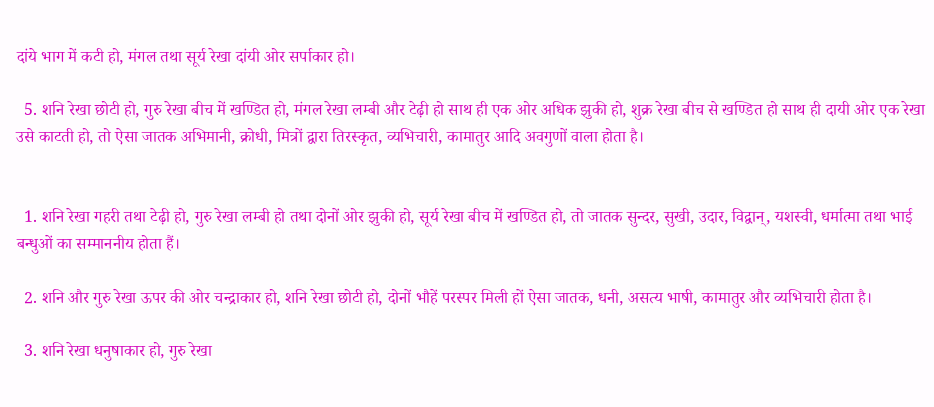दांये भाग में कटी हो, मंगल तथा सूर्य रेखा दांयी ओर सर्पाकार हो।

  5. शनि रेखा छोटी हो, गुरु रेखा बीच में खण्डित हो, मंगल रेखा लम्बी और टेढ़ी हो साथ ही एक ओर अधिक झुकी हो, शुक्र रेखा बीच से खण्डित हो साथ ही दायी ओर एक रेखा उसे काटती हो, तो ऐसा जातक अभिमानी, क्रोधी, मित्रों द्वारा तिरस्कृत, व्यभिचारी, कामातुर आदि अवगुणों वाला होता है।


  1. शनि रेखा गहरी तथा टेढ़ी हो, गुरु रेखा लम्बी हो तथा दोनों ओर झुकी हो, सूर्य रेखा बीच में खण्डित हो, तो जातक सुन्दर, सुखी, उदार, विद्वान्, यशस्वी, धर्मात्मा तथा भाई बन्धुओं का सम्माननीय होता हैं।

  2. शनि और गुरु रेखा ऊपर की ओर चन्द्राकार हो, शनि रेखा छोटी हो, दोनों भौहें परस्पर मिली हों ऐसा जातक, धनी, असत्य भाषी, कामातुर और व्यभिचारी होता है।

  3. शनि रेखा धनुषाकार हो, गुरु रेखा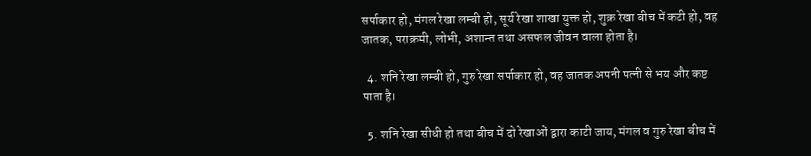सर्पाकार हो, मंगल रेखा लम्बी हो, सूर्य रेखा शाखा युक्त हो, शुक्र रेखा बीच में कटी हो, वह जातक, पराक्रमी, लोभी, अशान्त तथा असफल जीवन वाला होता है।

  4. शनि रेखा लम्बी हो, गुरु रेखा सर्पाकार हो, वह जातक अपनी पत्नी से भय और कष्ट पाता है।

  5. शनि रेखा सीधी हो तथा बीच में दो रेखाओं द्वारा काटी जाय, मंगल व गुरु रेखा बीच में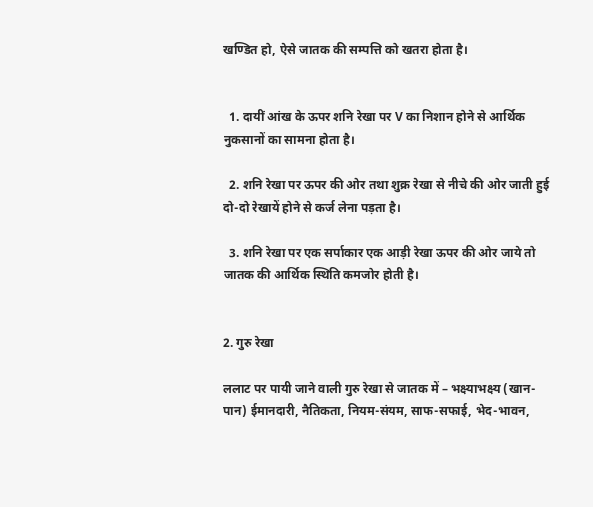खण्डित हो, ऐसे जातक की सम्पत्ति को खतरा होता है।


  1. दायीं आंख के ऊपर शनि रेखा पर V का निशान होने से आर्थिक नुकसानों का सामना होता है।

  2. शनि रेखा पर ऊपर की ओर तथा शुक्र रेखा से नीचे की ओर जाती हुई दो-दो रेखायें होने से कर्ज लेना पड़ता है।

  3. शनि रेखा पर एक सर्पाकार एक आड़ी रेखा ऊपर की ओर जाये तो जातक की आर्थिक स्थिति कमजोर होती है।


2. गुरु रेखा

ललाट पर पायी जाने वाली गुरु रेखा से जातक में – भक्ष्याभक्ष्य (खान-पान) ईमानदारी, नैतिकता, नियम-संयम, साफ-सफाई, भेद-भावन,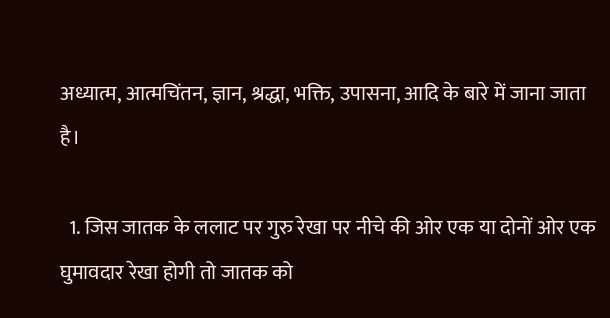अध्यात्म, आत्मचिंतन, ज्ञान, श्रद्धा, भक्ति, उपासना, आदि के बारे में जाना जाता है।

  1. जिस जातक के ललाट पर गुरु रेखा पर नीचे की ओर एक या दोनों ओर एक घुमावदार रेखा होगी तो जातक को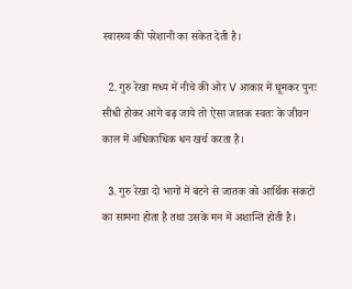स्वास्थ्य की परेशानी का संकेत देती है।

  2. गुरु रेखा मध्य में नीचे की ओर V आकार में घूमकर पुनः सीधी होकर आगे बढ़ जाये तो ऐसा जातक स्वतः के जीवन काल में अधिकाधिक धन खर्च करता है।

  3. गुरु रेखा दो भागों में बंटने से जातक को आर्थिक संकटों का सामना होता है तथा उसके मन में अशान्ति होती है।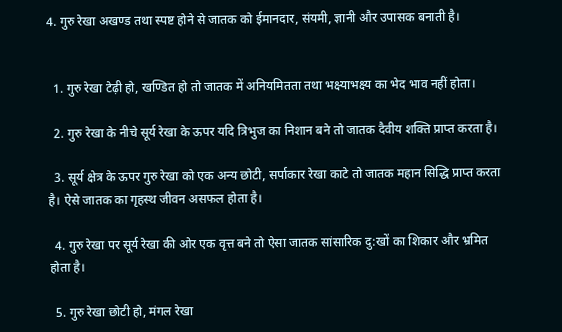4. गुरु रेखा अखण्ड तथा स्पष्ट होने से जातक को ईमानदार, संयमी, ज्ञानी और उपासक बनाती है।


  1. गुरु रेखा टेढ़ी हो, खण्डित हो तो जातक में अनियमितता तथा भक्ष्याभक्ष्य का भेद भाव नहीं होता।

  2. गुरु रेखा के नीचे सूर्य रेखा के ऊपर यदि त्रिभुज का निशान बने तो जातक दैवीय शक्ति प्राप्त करता है।

  3. सूर्य क्षेत्र के ऊपर गुरु रेखा को एक अन्य छोटी, सर्पाकार रेखा काटे तो जातक महान सिद्धि प्राप्त करता है। ऐसे जातक का गृहस्थ जीवन असफल होता है।

  4. गुरु रेखा पर सूर्य रेखा की ओर एक वृत्त बने तो ऐसा जातक सांसारिक दु:खों का शिकार और भ्रमित होता है।

  5. गुरु रेखा छोटी हो, मंगल रेखा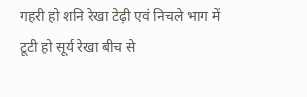गहरी हो शनि रेखा टेढ़ी एवं निचले भाग में टूटी हो सूर्य रेखा बीच से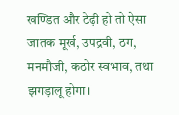खण्डित और टेढ़ी हो तो ऐसा जातक मूर्ख, उपद्रवी, ठग, मनमौजी, कठोर स्वभाव, तथा झगड़ालू होगा।